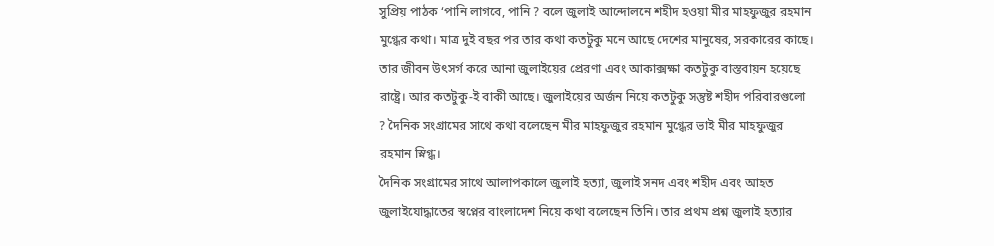সুপ্রিয় পাঠক ‘পানি লাগবে, পানি ? বলে জুলাই আন্দোলনে শহীদ হওয়া মীর মাহফুজুর রহমান মুগ্ধের কথা। মাত্র দুই বছর পর তার কথা কতটুকু মনে আছে দেশের মানুষের, সরকারের কাছে। তার জীবন উৎসর্গ করে আনা জুলাইয়ের প্রেরণা এবং আকাক্সক্ষা কতটুকু বাস্তবায়ন হয়েছে রাষ্ট্রে। আর কতটুকু-ই বাকী আছে। জুলাইয়ের অর্জন নিয়ে কতটুকু সন্তুষ্ট শহীদ পরিবারগুলো ? দৈনিক সংগ্রামের সাথে কথা বলেছেন মীর মাহফুজুর রহমান মুগ্ধের ভাই মীর মাহফুজুর রহমান স্নিগ্ধ।
দৈনিক সংগ্রামের সাথে আলাপকালে জুলাই হত্যা, জুলাই সনদ এবং শহীদ এবং আহত জুলাইযোদ্ধাতের স্বপ্নের বাংলাদেশ নিয়ে কথা বলেছেন তিনি। তার প্রথম প্রশ্ন জুলাই হত্যার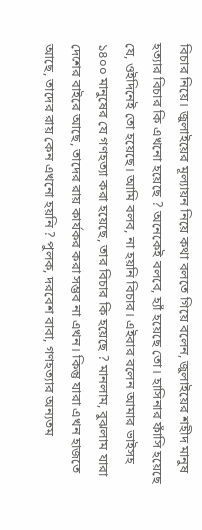বিচার নিয়ে। জুলাইয়ের মূল্যায়ন নিয়ে কথা বলতে গিয়ে বলেন, জুলাইয়ের শহীদ মানুষ হত্যার বিচার কি এখনো হয়েছে ? অনেকেই বলবে, হ্যাঁ হয়েছে তো। হাসিনার ফাঁসি হয়েছে যে, ওইদিনেই তো হয়েছে। আমি বলব, না হয়নি বিচার। এইবার বলেন আমার ভাইসহ ১৪০০ মানুষের যে গণহত্যা করা হয়েছে, তার বিচার কি হয়েছে ? মানলাম, বুঝলাম যারা দেশের বাইরে আছে, তাদের রায় কার্যকর করা সম্ভব না এখন। কিন্তু যারা এখন হাজতে আছে, তাদের রায় কেন এখনো হয়নি ? পুলক, দরবেশ বাবা, গণহত্যার অন্যতম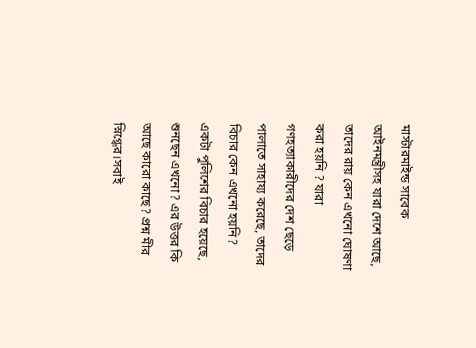মাস্টারমাইন্ড সাবেক আইনমন্ত্রীসহ যারা দেশে আছে, তাদের রায় কেন এখনো ঘোষণা করা হয়নি ? যারা গণহত্যাকারীদের দেশ ছেড়ে পালাতে সাহায্য করেছে, তাদের বিচার কেন এখনো হয়নি? একটা পুলিশের বিচার হয়েছে, শুনছেন এখনো? এর উত্তর কি আছে কারো কাছে? প্রশ্ন মীর স্নিগ্ধের।সবাই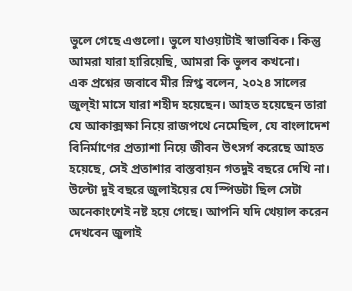ভুলে গেছে এগুলো। ভুলে যাওয়াটাই স্বাভাবিক। কিন্তু আমরা যারা হারিয়েছি, আমরা কি ভুলব কখনো।
এক প্রশ্নের জবাবে মীর স্নিগ্ধ বলেন, ২০২৪ সালের জুল্ইা মাসে যারা শহীদ হয়েছেন। আহত হয়েছেন তারা যে আকাক্সক্ষা নিয়ে রাজপথে নেমেছিল, যে বাংলাদেশ বিনির্মাণের প্রত্যাশা নিয়ে জীবন উৎসর্গ করেছে আহত হয়েছে, সেই প্রতাশার বাস্তবায়ন গতদুই বছরে দেখি না। উল্টো দুই বছরে জুলাইয়ের যে স্পিডটা ছিল সেটা অনেকাংশেই নষ্ট হয়ে গেছে। আপনি যদি খেয়াল করেন দেখবেন জুলাই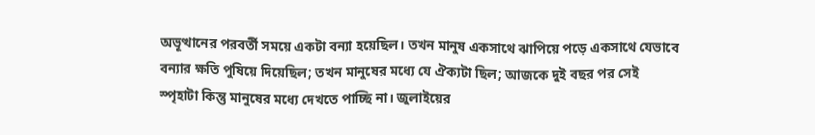অভূত্থানের পরবর্তী সময়ে একটা বন্যা হয়েছিল। তখন মানুষ একসাথে ঝাপিয়ে পড়ে একসাথে যেভাবে বন্যার ক্ষতি পুষিয়ে দিয়েছিল; তখন মানুষের মধ্যে যে ঐক্যটা ছিল; আজকে দুই বছর পর সেই স্পৃহাটা কিন্তু মানুষের মধ্যে দেখতে পাচ্ছি না। জুলাইয়ের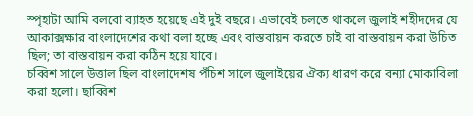স্পৃহাটা আমি বলবো ব্যাহত হয়েছে এই দুই বছরে। এভাবেই চলতে থাকলে জুলাই শহীদদের যে আকাক্সক্ষার বাংলাদেশের কথা বলা হচ্ছে এবং বাস্তবায়ন করতে চাই বা বাস্তবায়ন করা উচিত ছিল; তা বাস্তবায়ন করা কঠিন হয়ে যাবে।
চব্বিশ সালে উত্তাল ছিল বাংলাদেশষ পঁচিশ সালে জুলাইয়ের ঐক্য ধারণ করে বন্যা মোকাবিলা করা হলো। ছাব্বিশ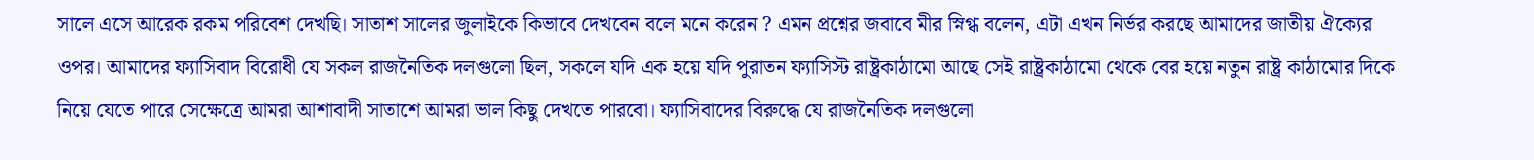সালে এসে আরেক রকম পরিবেশ দেখছি। সাতাশ সালের জুলাইকে কিভাবে দেখবেন বলে মনে করেন ? এমন প্রশ্নের জবাবে মীর স্নিগ্ধ বলেন, এটা এখন নির্ভর করছে আমাদের জাতীয় ঐক্যের ওপর। আমাদের ফ্যাসিবাদ বিরোধী যে সকল রাজনৈতিক দলগুলো ছিল, সকলে যদি এক হয়ে যদি পুরাতন ফ্যাসিস্ট রাষ্ট্রকাঠামো আছে সেই রাষ্ট্রকাঠামো থেকে বের হয়ে নতুন রাষ্ট্র কাঠামোর দিকে নিয়ে যেতে পারে সেক্ষেত্রে আমরা আশাবাদী সাতাশে আমরা ভাল কিছু দেখতে পারবো। ফ্যাসিবাদের বিরুদ্ধে যে রাজনৈতিক দলগুলো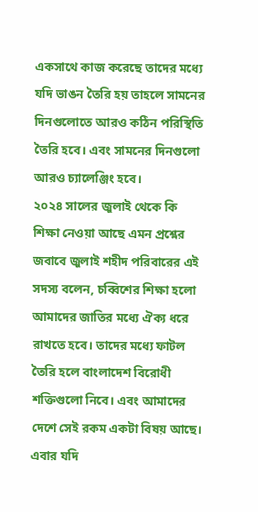একসাথে কাজ করেছে তাদের মধ্যে যদি ভাঙন তৈরি হয় তাহলে সামনের দিনগুলোতে আরও কঠিন পরিস্থিতি তৈরি হবে। এবং সামনের দিনগুলো আরও চ্যালেঞ্জিং হবে।
২০২৪ সালের জুলাই থেকে কি শিক্ষা নেওয়া আছে এমন প্রশ্নের জবাবে জুলাই শহীদ পরিবারের এই সদস্য বলেন, চব্বিশের শিক্ষা হলো আমাদের জাতির মধ্যে ঐক্য ধরে রাখতে হবে। তাদের মধ্যে ফাটল তৈরি হলে বাংলাদেশ বিরোধী শক্তিগুলো নিবে। এবং আমাদের দেশে সেই রকম একটা বিষয় আছে। এবার যদি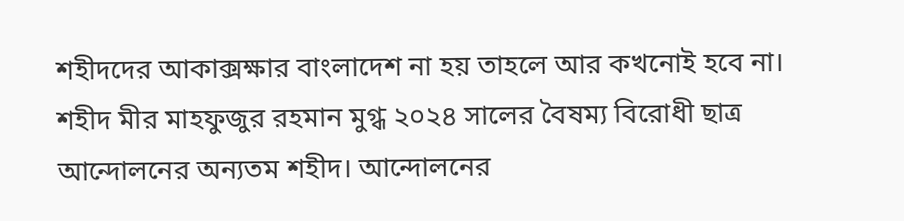শহীদদের আকাক্সক্ষার বাংলাদেশ না হয় তাহলে আর কখনোই হবে না।
শহীদ মীর মাহফুজুর রহমান মুগ্ধ ২০২৪ সালের বৈষম্য বিরোধী ছাত্র আন্দোলনের অন্যতম শহীদ। আন্দোলনের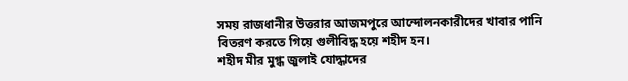সময় রাজধানীর উত্তরার আজমপুরে আন্দোলনকারীদের খাবার পানি বিতরণ করতে গিয়ে গুলীবিদ্ধ হয়ে শহীদ হন।
শহীদ মীর মুগ্ধ জুলাই যোদ্ধাদের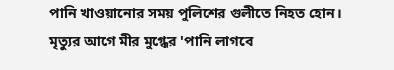পানি খাওয়ানোর সময় পুলিশের গুলীতে নিহত হোন। মৃত্যুর আগে মীর মুগ্ধের 'পানি লাগবে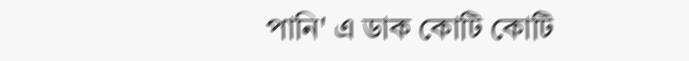পানি' এ ডাক কোটি কোটি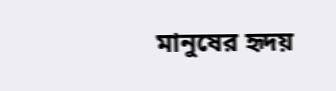মানুষের হৃদয়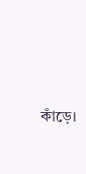কাঁড়ে।